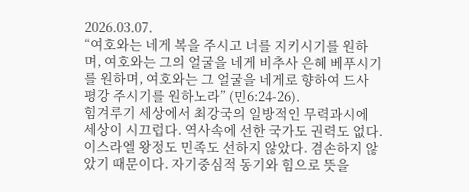2026.03.07.
“여호와는 네게 복을 주시고 너를 지키시기를 원하며, 여호와는 그의 얼굴을 네게 비추사 은혜 베푸시기를 원하며, 여호와는 그 얼굴을 네게로 향하여 드사 평강 주시기를 원하노라” (민6:24-26).
힘겨루기 세상에서 최강국의 일방적인 무력과시에 세상이 시끄럽다. 역사속에 선한 국가도 권력도 없다. 이스라엘 왕정도 민족도 선하지 않았다. 겸손하지 않았기 때문이다. 자기중심적 동기와 힘으로 뜻을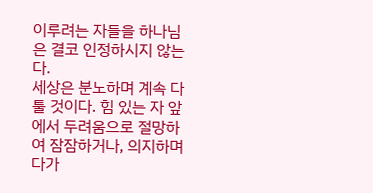이루려는 자들을 하나님은 결코 인정하시지 않는다.
세상은 분노하며 계속 다툴 것이다. 힘 있는 자 앞에서 두려움으로 절망하여 잠잠하거나, 의지하며 다가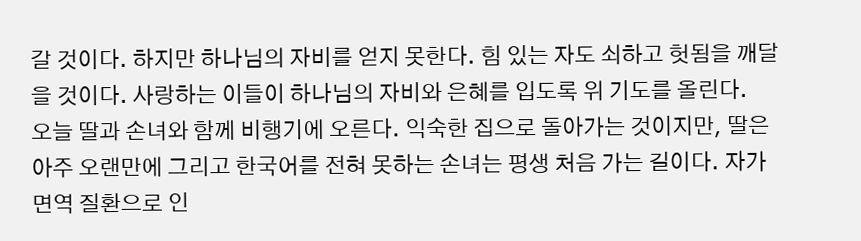갈 것이다. 하지만 하나님의 자비를 얻지 못한다. 힘 있는 자도 쇠하고 헛됨을 깨달을 것이다. 사랑하는 이들이 하나님의 자비와 은혜를 입도록 위 기도를 올린다.
오늘 딸과 손녀와 함께 비행기에 오른다. 익숙한 집으로 돌아가는 것이지만, 딸은 아주 오랜만에 그리고 한국어를 전혀 못하는 손녀는 평생 처음 가는 길이다. 자가면역 질환으로 인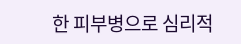한 피부병으로 심리적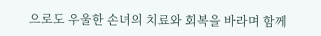으로도 우울한 손녀의 치료와 회복을 바라며 함께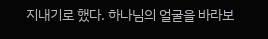지내기로 했다. 하나님의 얼굴을 바라보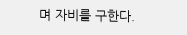며 자비를 구한다.